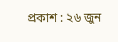প্রকাশ : ২৬ জুন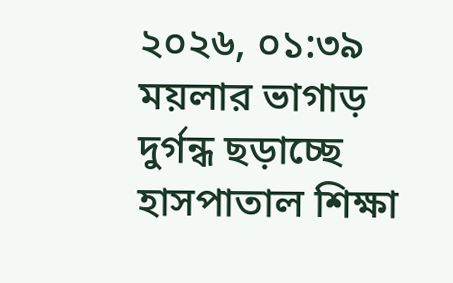২০২৬, ০১:৩৯
ময়লার ভাগাড় দুর্গন্ধ ছড়াচ্ছে হাসপাতাল শিক্ষা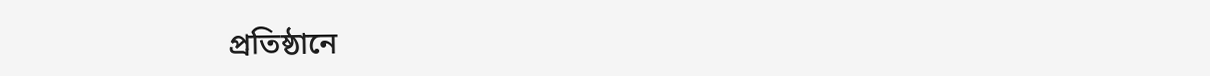প্রতিষ্ঠানে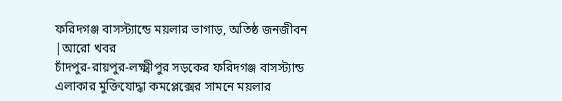ফরিদগঞ্জ বাসস্ট্যান্ডে ময়লার ভাগাড়, অতিষ্ঠ জনজীবন
|আরো খবর
চাঁদপুর-রায়পুর-লক্ষ্মীপুর সড়কের ফরিদগঞ্জ বাসস্ট্যান্ড এলাকার মুক্তিযোদ্ধা কমপ্লেক্সের সামনে ময়লার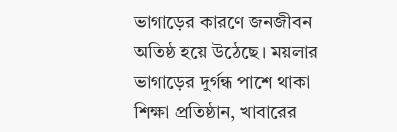ভাগাড়ের কারণে জনজীবন অতিষ্ঠ হয়ে উঠেছে। ময়লার ভাগাড়ের দুর্গন্ধ পাশে থাকা শিক্ষা প্রতিষ্ঠান, খাবারের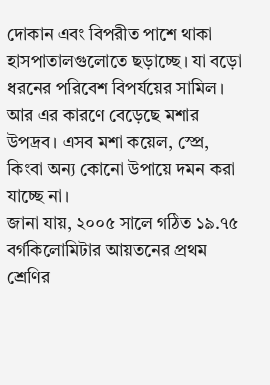দোকান এবং বিপরীত পাশে থাকা হাসপাতালগুলোতে ছড়াচ্ছে। যা বড়ো ধরনের পরিবেশ বিপর্যয়ের সামিল। আর এর কারণে বেড়েছে মশার উপদ্রব। এসব মশা কয়েল, স্প্রে, কিংবা অন্য কোনো উপায়ে দমন করা যাচ্ছে না।
জানা যায়, ২০০৫ সালে গঠিত ১৯.৭৫ বর্গকিলোমিটার আয়তনের প্রথম শ্রেণির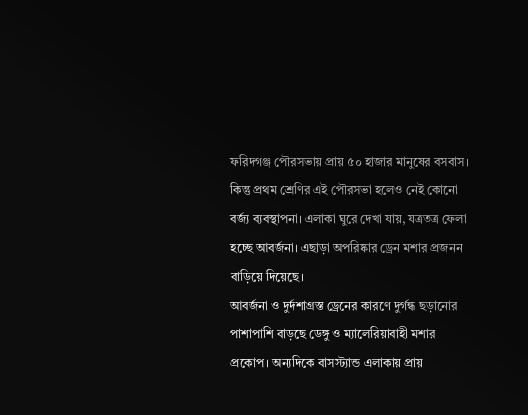ফরিদগঞ্জ পৌরসভায় প্রায় ৫০ হাজার মানুষের বসবাস। কিন্তু প্রথম শ্রেণির এই পৌরসভা হলেও নেই কোনো বর্জ্য ব্যবস্থাপনা। এলাকা ঘুরে দেখা যায়, যত্রতত্র ফেলা হচ্ছে আবর্জনা। এছাড়া অপরিষ্কার ড্রেন মশার প্রজনন বাড়িয়ে দিয়েছে।
আবর্জনা ও দুর্দশাগ্রস্ত ড্রেনের কারণে দুর্গন্ধ ছড়ানোর পাশাপাশি বাড়ছে ডেঙ্গু ও ম্যালেরিয়াবাহী মশার প্রকোপ। অন্যদিকে বাসস্ট্যান্ড এলাকায় প্রায়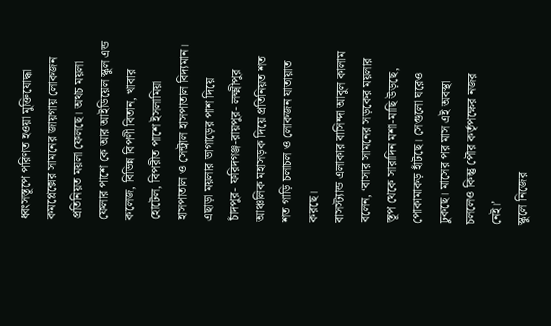ধ্বংসস্তূপে পরিণত হওয়া মুক্তিযোদ্ধা কমপ্লেক্সের সামনের জায়গায় লোকজন প্রতিনিয়ত ময়লা ফেলছে। অথচ ময়লা ফেলার পাশে কে আর আইডিয়েল স্কুল এন্ড কলেজ, বিভিন্ন বিপণী বিতান, খাবার হোটেল, বিপরীত পাশে ইসলামিয়া হাসপাতাল ও সেন্ট্রাল হাসপাতাল বিদ্যমান।
এছাড়া ময়লার ভাগাড়ের পাশ দিয়ে চাঁদপুর- ফরিদগঞ্জ-রায়পুর- লক্ষ্মীপুর আঞ্চলিক মহাসড়ক দিয়ে প্রতিনিয়ত শত শত গাড়ি চলাচল ও লোকজন যাতায়াত করছে।
বাসস্ট্যান্ড এলাকার বাসিন্দা আবুল কালাম বলেন, ‘বাসার সামনের সড়কের ময়লার স্তূপ থেকে সারাদিন মশা-মাছি উড়ছে, পোকামাকড় হাঁটছে। সেগুলো ঘরেও ঢুকছে। মাসের পর মাস এই অবস্থা চললেও কিন্তু পৌর কর্তৃপক্ষের নজর নেই।’
স্কুলে নিজের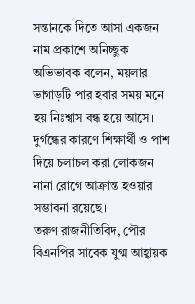সন্তানকে দিতে আসা একজন নাম প্রকাশে অনিচ্ছুক অভিভাবক বলেন, ময়লার ভাগাড়টি পার হবার সময় মনে হয় নিঃশ্বাস বন্ধ হয়ে আসে। দুর্গন্ধের কারণে শিক্ষার্থী ও পাশ দিয়ে চলাচল করা লোকজন নানা রোগে আক্রান্ত হওয়ার সম্ভাবনা রয়েছে।
তরুণ রাজনীতিবিদ, পৌর বিএনপির সাবেক যুগ্ম আহ্বায়ক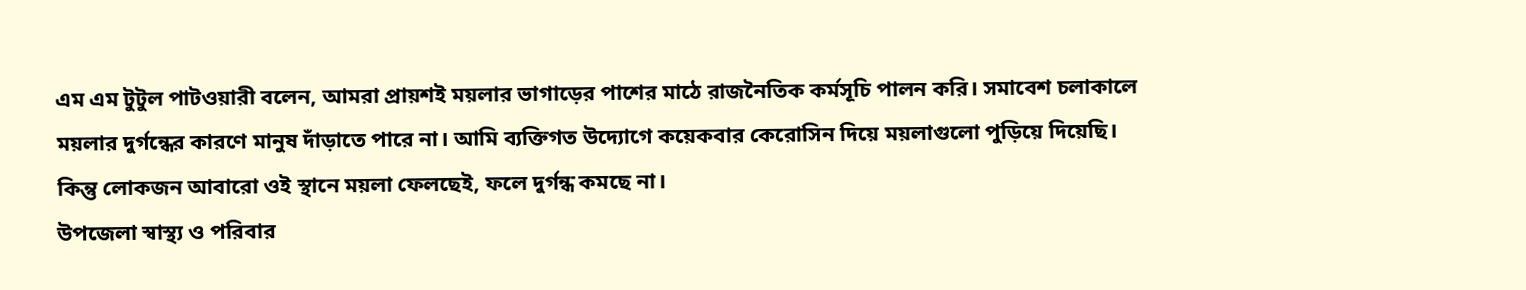এম এম টুটুল পাটওয়ারী বলেন, আমরা প্রায়শই ময়লার ভাগাড়ের পাশের মাঠে রাজনৈতিক কর্মসূচি পালন করি। সমাবেশ চলাকালে ময়লার দুর্গন্ধের কারণে মানুষ দাঁড়াতে পারে না। আমি ব্যক্তিগত উদ্যোগে কয়েকবার কেরোসিন দিয়ে ময়লাগুলো পুড়িয়ে দিয়েছি। কিন্তু লোকজন আবারো ওই স্থানে ময়লা ফেলছেই, ফলে দুর্গন্ধ কমছে না।
উপজেলা স্বাস্থ্য ও পরিবার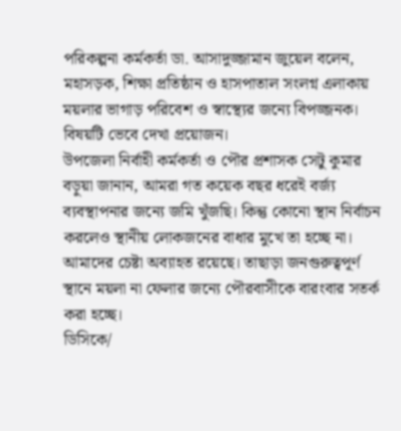পরিকল্পনা কর্মকর্তা ডা. আসাদুজ্জামান জুয়েল বলেন, মহাসড়ক, শিক্ষা প্রতিষ্ঠান ও হাসপাতাল সংলগ্ন এলাকায় ময়লার ভাগাড় পরিবেশ ও স্বাস্থ্যের জন্যে বিপজ্জনক। বিষয়টি ভেবে দেখা প্রয়োজন।
উপজেলা নির্বাহী কর্মকর্তা ও পৌর প্রশাসক সেটু কুমার বড়ুয়া জানান, আমরা গত কয়েক বছর ধরেই বর্জ্য ব্যবস্থাপনার জন্যে জমি খুঁজছি। কিন্তু কোনো স্থান নির্বাচন করলেও স্থানীয় লোকজনের বাধার মুখে তা হচ্ছে না। আমাদের চেষ্টা অব্যাহত রয়েছে। তাছাড়া জনগুরুত্বপূর্ণ স্থানে ময়লা না ফেলার জন্যে পৌরবাসীকে বারংবার সতর্ক করা হচ্ছে।
ডিসিকে/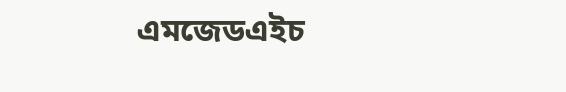এমজেডএইচ